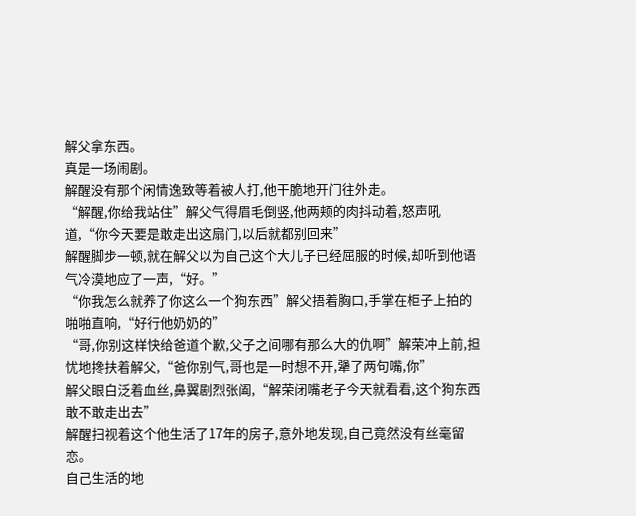解父拿东西。
真是一场闹剧。
解醒没有那个闲情逸致等着被人打,他干脆地开门往外走。
“解醒,你给我站住”解父气得眉毛倒竖,他两颊的肉抖动着,怒声吼道,“你今天要是敢走出这扇门,以后就都别回来”
解醒脚步一顿,就在解父以为自己这个大儿子已经屈服的时候,却听到他语气冷漠地应了一声,“好。”
“你我怎么就养了你这么一个狗东西”解父捂着胸口,手掌在柜子上拍的啪啪直响,“好行他奶奶的”
“哥,你别这样快给爸道个歉,父子之间哪有那么大的仇啊”解荣冲上前,担忧地搀扶着解父,“爸你别气,哥也是一时想不开,犟了两句嘴,你”
解父眼白泛着血丝,鼻翼剧烈张阖,“解荣闭嘴老子今天就看看,这个狗东西敢不敢走出去”
解醒扫视着这个他生活了17年的房子,意外地发现,自己竟然没有丝毫留恋。
自己生活的地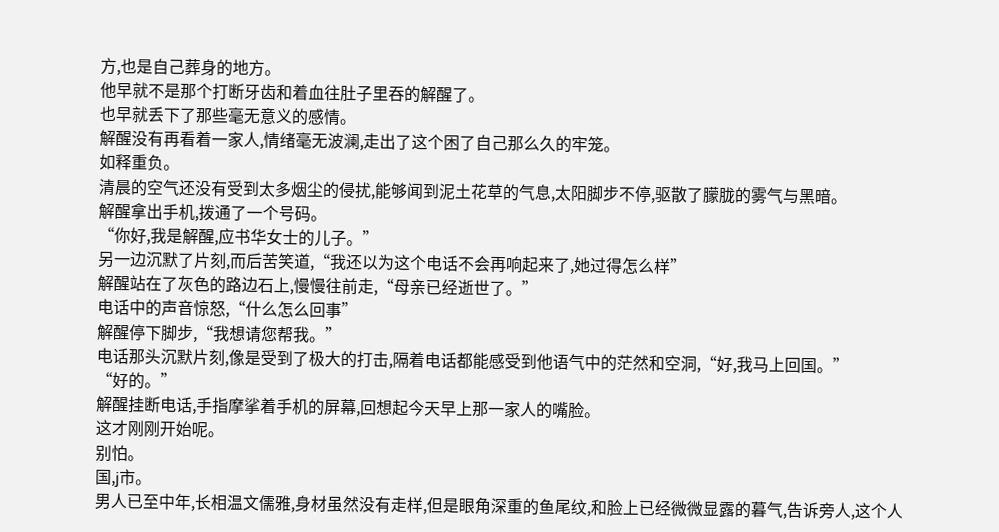方,也是自己葬身的地方。
他早就不是那个打断牙齿和着血往肚子里吞的解醒了。
也早就丢下了那些毫无意义的感情。
解醒没有再看着一家人,情绪毫无波澜,走出了这个困了自己那么久的牢笼。
如释重负。
清晨的空气还没有受到太多烟尘的侵扰,能够闻到泥土花草的气息,太阳脚步不停,驱散了朦胧的雾气与黑暗。
解醒拿出手机,拨通了一个号码。
“你好,我是解醒,应书华女士的儿子。”
另一边沉默了片刻,而后苦笑道,“我还以为这个电话不会再响起来了,她过得怎么样”
解醒站在了灰色的路边石上,慢慢往前走,“母亲已经逝世了。”
电话中的声音惊怒,“什么怎么回事”
解醒停下脚步,“我想请您帮我。”
电话那头沉默片刻,像是受到了极大的打击,隔着电话都能感受到他语气中的茫然和空洞,“好,我马上回国。”
“好的。”
解醒挂断电话,手指摩挲着手机的屏幕,回想起今天早上那一家人的嘴脸。
这才刚刚开始呢。
别怕。
国,j市。
男人已至中年,长相温文儒雅,身材虽然没有走样,但是眼角深重的鱼尾纹,和脸上已经微微显露的暮气,告诉旁人,这个人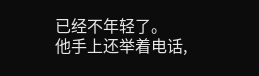已经不年轻了。
他手上还举着电话,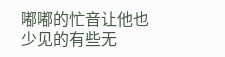嘟嘟的忙音让他也少见的有些无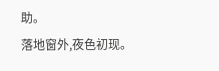助。
落地窗外,夜色初现。